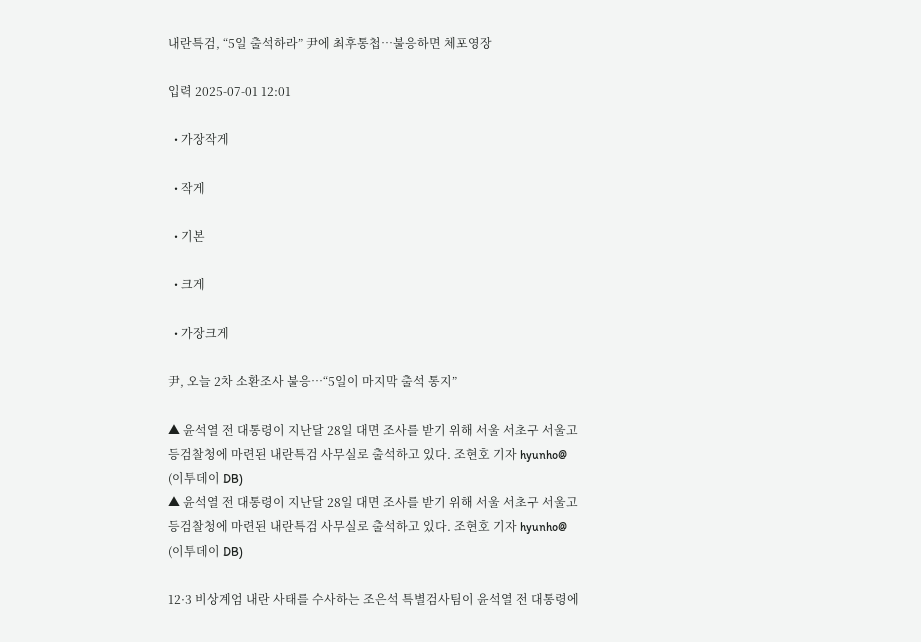내란특검, “5일 출석하라” 尹에 최후통첩⋯불응하면 체포영장

입력 2025-07-01 12:01

  • 가장작게

  • 작게

  • 기본

  • 크게

  • 가장크게

尹, 오늘 2차 소환조사 불응⋯“5일이 마지막 출석 통지”

▲ 윤석열 전 대통령이 지난달 28일 대면 조사를 받기 위해 서울 서초구 서울고등검찰청에 마련된 내란특검 사무실로 출석하고 있다. 조현호 기자 hyunho@ (이투데이 DB)
▲ 윤석열 전 대통령이 지난달 28일 대면 조사를 받기 위해 서울 서초구 서울고등검찰청에 마련된 내란특검 사무실로 출석하고 있다. 조현호 기자 hyunho@ (이투데이 DB)

12·3 비상계엄 내란 사태를 수사하는 조은석 특별검사팀이 윤석열 전 대통령에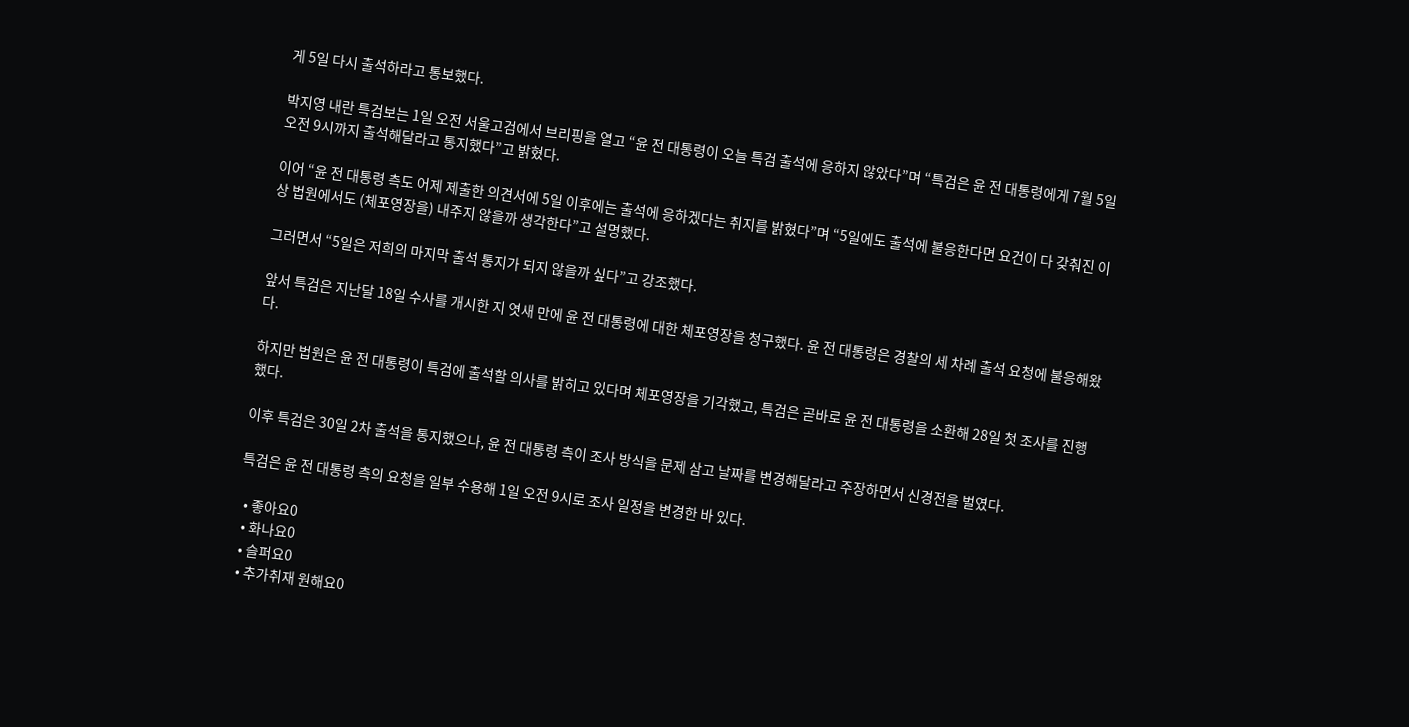게 5일 다시 출석하라고 통보했다.

박지영 내란 특검보는 1일 오전 서울고검에서 브리핑을 열고 “윤 전 대통령이 오늘 특검 출석에 응하지 않았다”며 “특검은 윤 전 대통령에게 7월 5일 오전 9시까지 출석해달라고 통지했다”고 밝혔다.

이어 “윤 전 대통령 측도 어제 제출한 의견서에 5일 이후에는 출석에 응하겠다는 취지를 밝혔다”며 “5일에도 출석에 불응한다면 요건이 다 갖춰진 이상 법원에서도 (체포영장을) 내주지 않을까 생각한다”고 설명했다.

그러면서 “5일은 저희의 마지막 출석 통지가 되지 않을까 싶다”고 강조했다.

앞서 특검은 지난달 18일 수사를 개시한 지 엿새 만에 윤 전 대통령에 대한 체포영장을 청구했다. 윤 전 대통령은 경찰의 세 차례 출석 요청에 불응해왔다.

하지만 법원은 윤 전 대통령이 특검에 출석할 의사를 밝히고 있다며 체포영장을 기각했고, 특검은 곧바로 윤 전 대통령을 소환해 28일 첫 조사를 진행했다.

이후 특검은 30일 2차 출석을 통지했으나, 윤 전 대통령 측이 조사 방식을 문제 삼고 날짜를 변경해달라고 주장하면서 신경전을 벌였다.

특검은 윤 전 대통령 측의 요청을 일부 수용해 1일 오전 9시로 조사 일정을 변경한 바 있다.

  • 좋아요0
  • 화나요0
  • 슬퍼요0
  • 추가취재 원해요0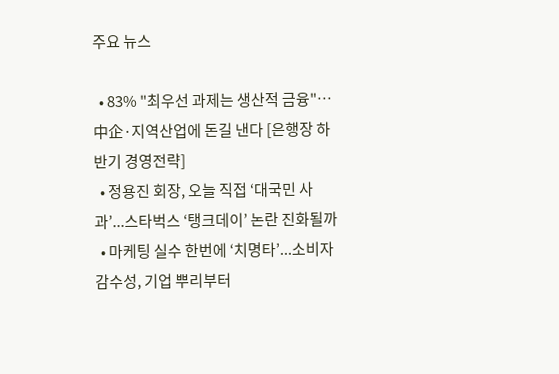주요 뉴스

  • 83% "최우선 과제는 생산적 금융"⋯ 中企·지역산업에 돈길 낸다 [은행장 하반기 경영전략]
  • 정용진 회장, 오늘 직접 ‘대국민 사과’...스타벅스 ‘탱크데이’ 논란 진화될까
  • 마케팅 실수 한번에 ‘치명타’...소비자 감수성, 기업 뿌리부터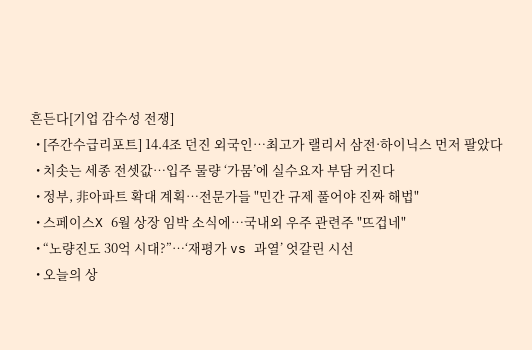흔든다[기업 감수성 전쟁]
  • [주간수급리포트] 14.4조 던진 외국인…최고가 랠리서 삼전·하이닉스 먼저 팔았다
  • 치솟는 세종 전셋값…입주 물량 ‘가뭄’에 실수요자 부담 커진다
  • 정부, 非아파트 확대 계획⋯전문가들 "민간 규제 풀어야 진짜 해법"
  • 스페이스X 6월 상장 임박 소식에⋯국내외 우주 관련주 "뜨겁네"
  • “노량진도 30억 시대?”⋯‘재평가 vs 과열’ 엇갈린 시선
  • 오늘의 상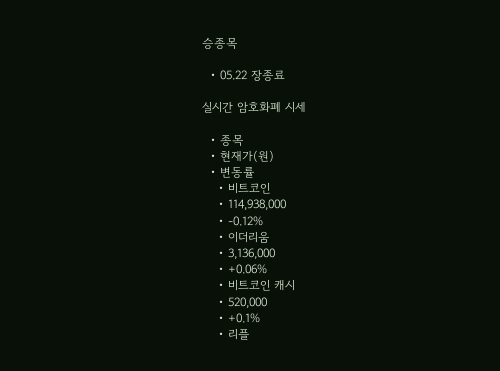승종목

  • 05.22 장종료

실시간 암호화폐 시세

  • 종목
  • 현재가(원)
  • 변동률
    • 비트코인
    • 114,938,000
    • -0.12%
    • 이더리움
    • 3,136,000
    • +0.06%
    • 비트코인 캐시
    • 520,000
    • +0.1%
    • 리플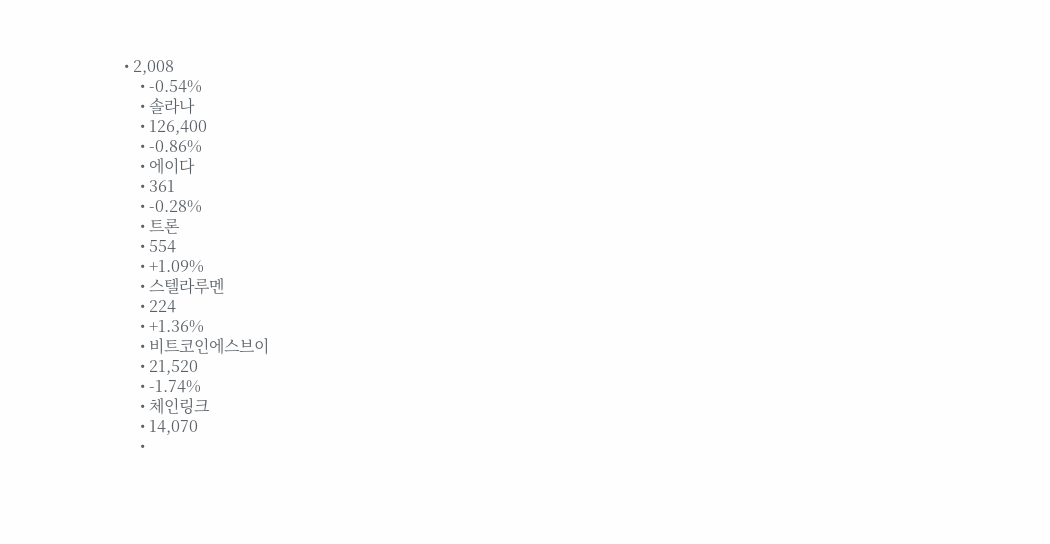• 2,008
    • -0.54%
    • 솔라나
    • 126,400
    • -0.86%
    • 에이다
    • 361
    • -0.28%
    • 트론
    • 554
    • +1.09%
    • 스텔라루멘
    • 224
    • +1.36%
    • 비트코인에스브이
    • 21,520
    • -1.74%
    • 체인링크
    • 14,070
    •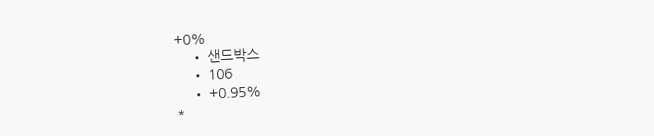+0%
    • 샌드박스
    • 106
    • +0.95%
*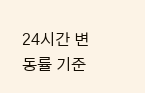24시간 변동률 기준